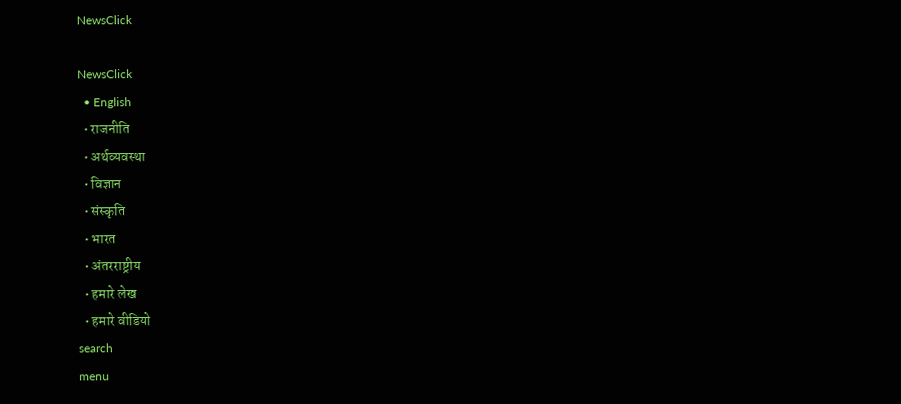NewsClick

NewsClick
  • English
  • राजनीति
  • अर्थव्यवस्था
  • विज्ञान
  • संस्कृति
  • भारत
  • अंतरराष्ट्रीय
  • हमारे लेख
  • हमारे वीडियो
search
menu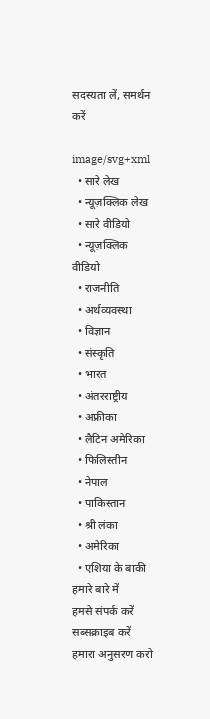सदस्यता लें, समर्थन करें

image/svg+xml
  • सारे लेख
  • न्यूज़क्लिक लेख
  • सारे वीडियो
  • न्यूज़क्लिक वीडियो
  • राजनीति
  • अर्थव्यवस्था
  • विज्ञान
  • संस्कृति
  • भारत
  • अंतरराष्ट्रीय
  • अफ्रीका
  • लैटिन अमेरिका
  • फिलिस्तीन
  • नेपाल
  • पाकिस्तान
  • श्री लंका
  • अमेरिका
  • एशिया के बाकी
हमारे बारे में
हमसे संपर्क करें
सब्सक्राइब करें
हमारा अनुसरण करो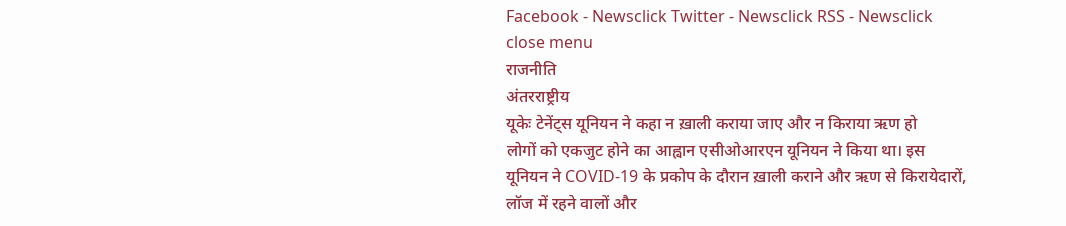Facebook - Newsclick Twitter - Newsclick RSS - Newsclick
close menu
राजनीति
अंतरराष्ट्रीय
यूकेः टेनेंट्स यूनियन ने कहा न ख़ाली कराया जाए और न किराया ऋण हो
लोगों को एकजुट होने का आह्वान एसीओआरएन यूनियन ने किया था। इस यूनियन ने COVID-19 के प्रकोप के दौरान ख़ाली कराने और ऋण से किरायेदारों, लॉज में रहने वालों और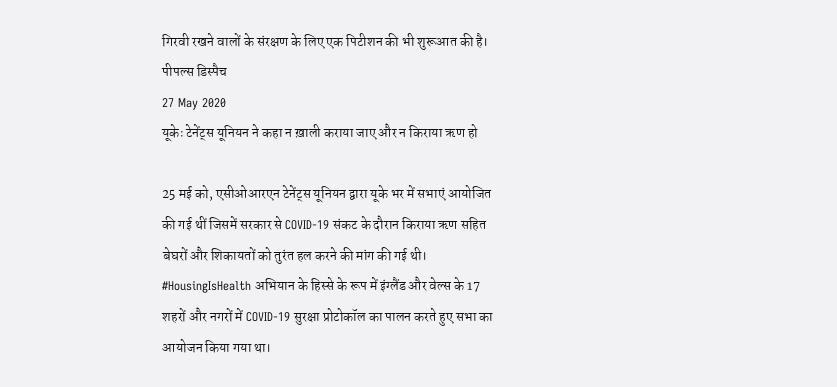गिरवी रखने वालों के संरक्षण के लिए एक पिटीशन की भी शुरूआत की है।
पीपल्स डिस्पैच
27 May 2020
यूकेः टेनेंट्स यूनियन ने कहा न ख़ाली कराया जाए और न किराया ऋण हो

25 मई को, एसीओआरएन टेनेंट्स यूनियन द्वारा यूके भर में सभाएं आयोजित की गई थीं जिसमें सरकार से COVID-19 संकट के दौरान किराया ऋण सहित बेघरों और शिकायतों को तुरंत हल करने की मांग की गई थी। #HousingIsHealth अभियान के हिस्से के रूप में इंग्लैंड और वेल्स के 17 शहरों और नगरों में COVID-19 सुरक्षा प्रोटोकॉल का पालन करते हुए सभा का आयोजन किया गया था।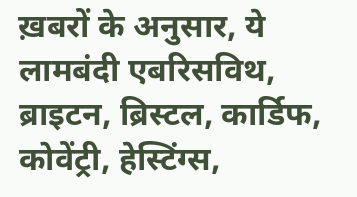ख़बरों के अनुसार, ये लामबंदी एबरिसविथ, ब्राइटन, ब्रिस्टल, कार्डिफ, कोवेंट्री, हेस्टिंग्स,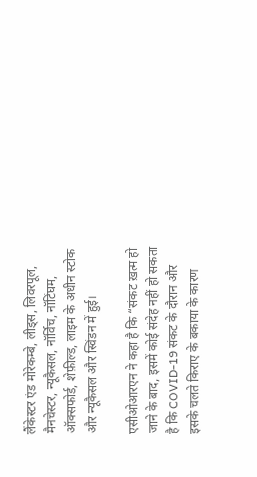लैंकेस्टर एंड मोरेकम्बे, लीड्स, लिवरपूल, मैनचेस्टर, न्यूकैसल, नॉर्विच, नॉटिंघम, ऑक्सफोर्ड, शेफ़ील्ड, लाइम के अधीन स्टोक और न्यूकैसल और स्विंडन में हुई।

एसीओआरएन ने कहा है कि “संकट ख़त्म हो जाने के बाद, इसमें कोई संदेह नहीं हो सकता है कि COVID-19 संकट के दौरान और इसके चलते किराए के बकाया के कारण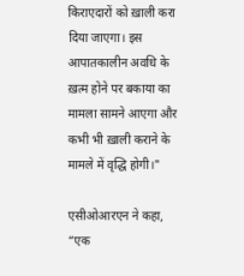किराएदारों को ख़ाली करा दिया जाएगा। इस आपातकालीन अवधि के ख़त्म होने पर बकाया का मामला सामने आएगा और कभी भी ख़ाली कराने के मामले में वृद्धि होगी।"

एसीओआरएन ने कहा, “एक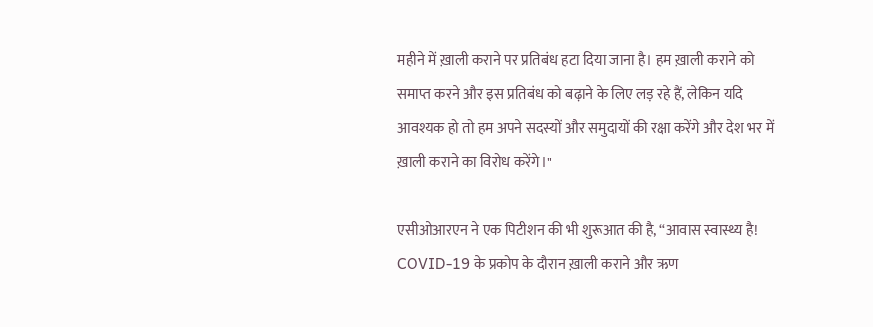महीने में ख़ाली कराने पर प्रतिबंध हटा दिया जाना है। हम ख़ाली कराने को समाप्त करने और इस प्रतिबंध को बढ़ाने के लिए लड़ रहे हैं, लेकिन यदि आवश्यक हो तो हम अपने सदस्यों और समुदायों की रक्षा करेंगे और देश भर में ख़ाली कराने का विरोध करेंगे।"

एसीओआरएन ने एक पिटीशन की भी शुरूआत की है, “आवास स्वास्थ्य है! COVID-19 के प्रकोप के दौरान ख़ाली कराने और ऋण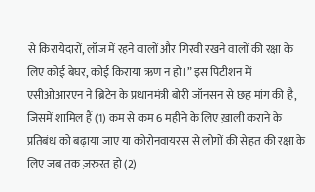से किरायेदारों, लॉज में रहने वालों और गिरवी रखने वालों की रक्षा के लिए कोई बेघर, कोई किराया ऋण न हो।” इस पिटीशन में एसीओआरएन ने ब्रिटेन के प्रधानमंत्री बोरी जॉनसन से छह मांग की है, जिसमें शामिल हैं (1) कम से कम 6 महीने के लिए ख़ाली कराने के प्रतिबंध को बढ़ाया जाए या कोरोनवायरस से लोगों की सेहत की रक्षा के लिए जब तक ज़रुरत हो (2)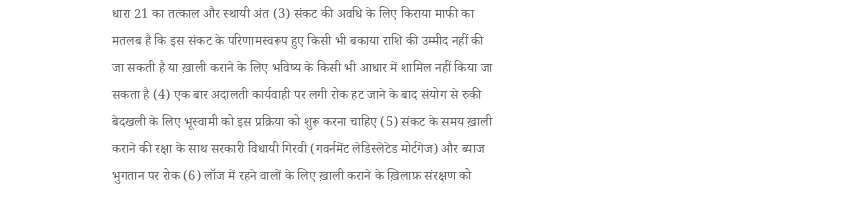धारा 21 का तत्काल और स्थायी अंत (3) संकट की अवधि के लिए किराया माफी का मतलब है कि इस संकट के परिणामस्वरूप हुए किसी भी बकाया राशि की उम्मीद नहीं की जा सकती है या ख़ाली कराने के लिए भविष्य के किसी भी आधार में शामिल नहीं किया जा सकता है (4) एक बार अदालती कार्यवाही पर लगी रोक हट जाने के बाद संयोग से रुकी बेदखली के लिए भूस्वामी को इस प्रक्रिया को शुरू करना चाहिए (5) संकट के समय ख़ाली कराने की रक्षा के साथ सरकारी विधायी गिरवी (गवर्नमेंट लेडिस्लेटेड मोर्टगेज) और ब्याज भुगतान पर रोक (6) लॉज में रहने वालों के लिए ख़ाली कराने के ख़िलाफ़ संरक्षण को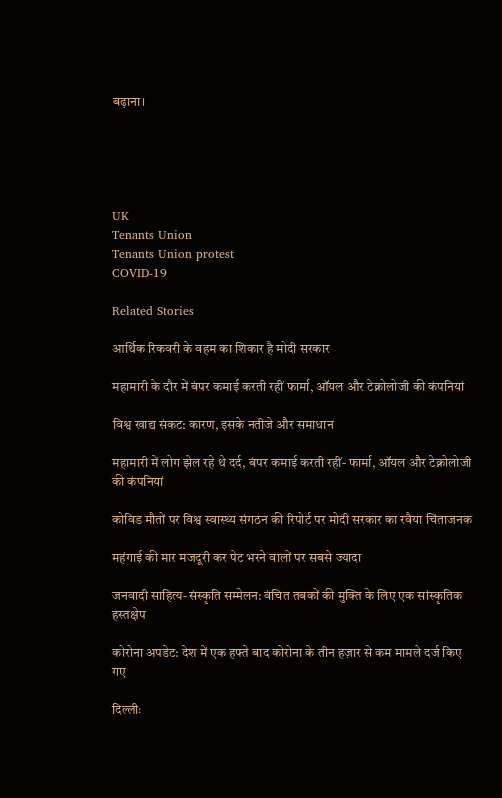बढ़ाना।





UK
Tenants Union
Tenants Union protest
COVID-19

Related Stories

आर्थिक रिकवरी के वहम का शिकार है मोदी सरकार

महामारी के दौर में बंपर कमाई करती रहीं फार्मा, ऑयल और टेक्नोलोजी की कंपनियां

विश्व खाद्य संकट: कारण, इसके नतीजे और समाधान

महामारी में लोग झेल रहे थे दर्द, बंपर कमाई करती रहीं- फार्मा, ऑयल और टेक्नोलोजी की कंपनियां

कोविड मौतों पर विश्व स्वास्थ्य संगठन की रिपोर्ट पर मोदी सरकार का रवैया चिंताजनक

महंगाई की मार मजदूरी कर पेट भरने वालों पर सबसे ज्यादा

जनवादी साहित्य-संस्कृति सम्मेलन: वंचित तबकों की मुक्ति के लिए एक सांस्कृतिक हस्तक्षेप

कोरोना अपडेट: देश में एक हफ्ते बाद कोरोना के तीन हज़ार से कम मामले दर्ज किए गए

दिल्लीः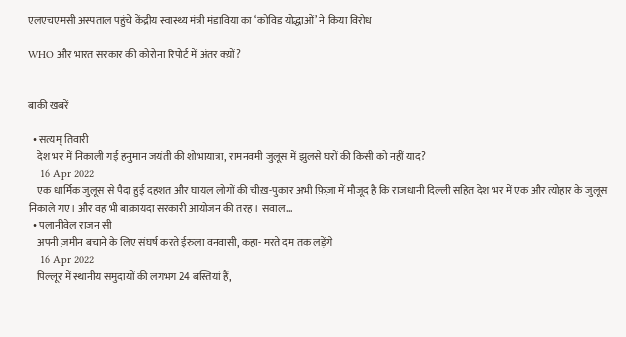एलएचएमसी अस्पताल पहुंचे केंद्रीय स्वास्थ्य मंत्री मंडाविया का ‘कोविड योद्धाओं’ ने किया विरोध

WHO और भारत सरकार की कोरोना रिपोर्ट में अंतर क्य़ों?


बाकी खबरें

  • सत्यम् तिवारी
    देश भर में निकाली गई हनुमान जयंती की शोभायात्रा, रामनवमी जुलूस में झुलसे घरों की किसी को नहीं याद?
    16 Apr 2022
    एक धार्मिक जुलूस से पैदा हुई दहशत और घायल लोगों की चीख़-पुकार अभी फ़िज़ा में मौजूद है कि राजधानी दिल्ली सहित देश भर में एक और त्योहार के जुलूस निकाले गए। और वह भी बाक़ायदा सरकारी आयोजन की तरह। सवाल…
  • पलानीवेल राजन सी
    अपनी ज़मीन बचाने के लिए संघर्ष करते ईरुला वनवासी, कहा- मरते दम तक लड़ेंगे
    16 Apr 2022
    पिल्लूर में स्थानीय समुदायों की लगभग 24 बस्तियां हैं,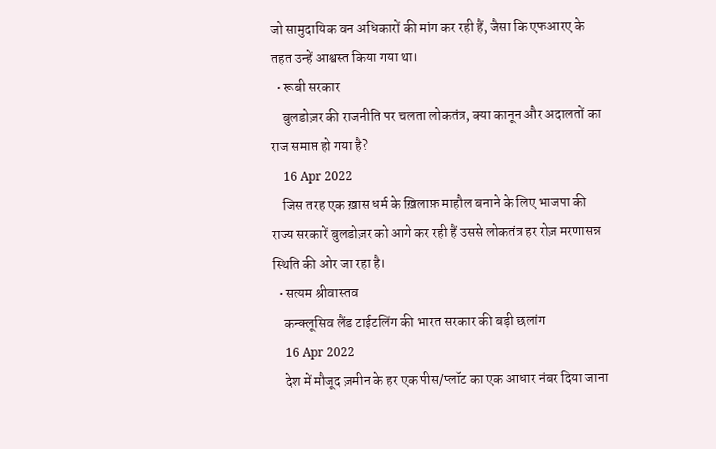जो सामुदायिक वन अधिकारों की मांग कर रही हैं, जैसा कि एफआरए के तहत उन्हें आश्वस्त किया गया था।
  • रूबी सरकार
    बुलडोज़र की राजनीति पर चलता लोकतंत्र, क्या कानून और अदालतों का राज समाप्त हो गया है?
    16 Apr 2022
    जिस तरह एक ख़ास धर्म के ख़िलाफ़ माहौल बनाने के लिए भाजपा की राज्य सरकारें बुलडोज़र को आगे कर रही हैं उससे लोकतंत्र हर रोज़ मरणासन्न स्थिति की ओर जा रहा है।
  • सत्यम श्रीवास्तव
    कन्क्लूसिव लैंड टाईटलिंग की भारत सरकार की बड़ी छलांग
    16 Apr 2022
    देश में मौजूद ज़मीन के हर एक पीस/प्लॉट का एक आधार नंबर दिया जाना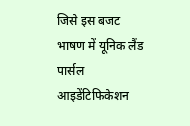जिसे इस बजट भाषण में यूनिक लैंड पार्सल आइडेंटिफिकेशन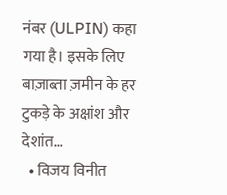नंबर (ULPIN) कहा गया है। इसके लिए बाज़ाब्ता ज़मीन के हर टुकड़े के अक्षांश और देशांत…
  • विजय विनीत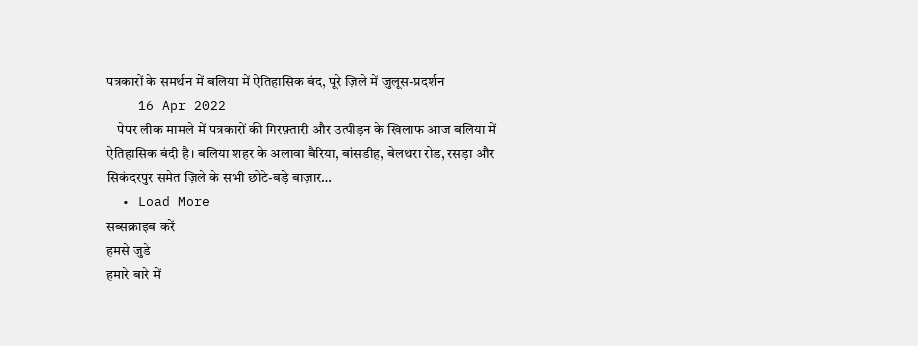पत्रकारों के समर्थन में बलिया में ऐतिहासिक बंद, पूरे ज़िले में जुलूस-प्रदर्शन
    16 Apr 2022
    पेपर लीक मामले में पत्रकारों की गिरफ़्तारी और उत्पीड़न के खिलाफ आज बलिया में ऐतिहासिक बंदी है। बलिया शहर के अलावा बैरिया, बांसडीह, बेलथरा रोड, रसड़ा और सिकंदरपुर समेत ज़िले के सभी छोटे-बड़े बाज़ार…
  • Load More
सब्सक्राइब करें
हमसे जुडे
हमारे बारे में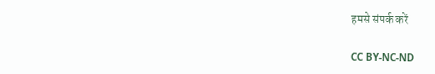हमसे संपर्क करें

CC BY-NC-ND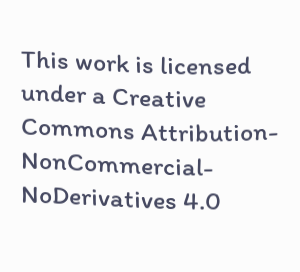This work is licensed under a Creative Commons Attribution-NonCommercial-NoDerivatives 4.0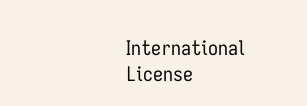International License